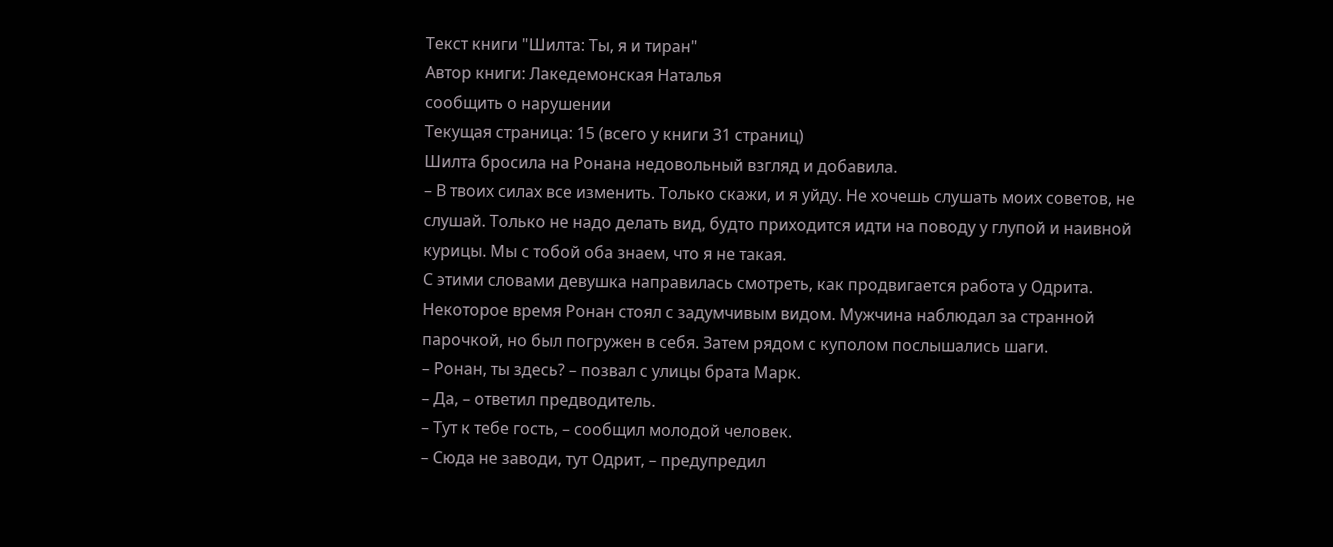Текст книги "Шилта: Ты, я и тиран"
Автор книги: Лакедемонская Наталья
сообщить о нарушении
Текущая страница: 15 (всего у книги 31 страниц)
Шилта бросила на Ронана недовольный взгляд и добавила.
– В твоих силах все изменить. Только скажи, и я уйду. Не хочешь слушать моих советов, не слушай. Только не надо делать вид, будто приходится идти на поводу у глупой и наивной курицы. Мы с тобой оба знаем, что я не такая.
С этими словами девушка направилась смотреть, как продвигается работа у Одрита.
Некоторое время Ронан стоял с задумчивым видом. Мужчина наблюдал за странной парочкой, но был погружен в себя. Затем рядом с куполом послышались шаги.
– Ронан, ты здесь? – позвал с улицы брата Марк.
– Да, – ответил предводитель.
– Тут к тебе гость, – сообщил молодой человек.
– Сюда не заводи, тут Одрит, – предупредил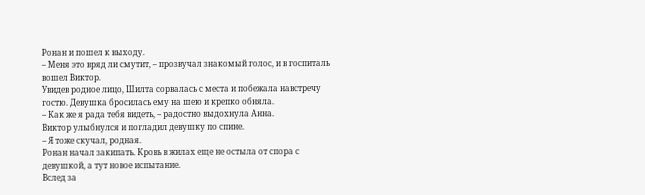Ронан и пошел к выходу.
– Меня это вряд ли смутит, – прозвучал знакомый голос, и в госпиталь вошел Виктор.
Увидев родное лицо, Шилта сорвалась с места и побежала навстречу гостю. Девушка бросилась ему на шею и крепко обняла.
– Как же я рада тебя видеть, – радостно выдохнула Анна.
Виктор улыбнулся и погладил девушку по спине.
– Я тоже скучал, родная.
Ронан начал закипать. Кровь в жилах еще не остыла от спора с девушкой, а тут новое испытание.
Вслед за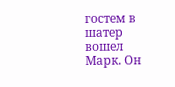гостем в шатер вошел Марк. Он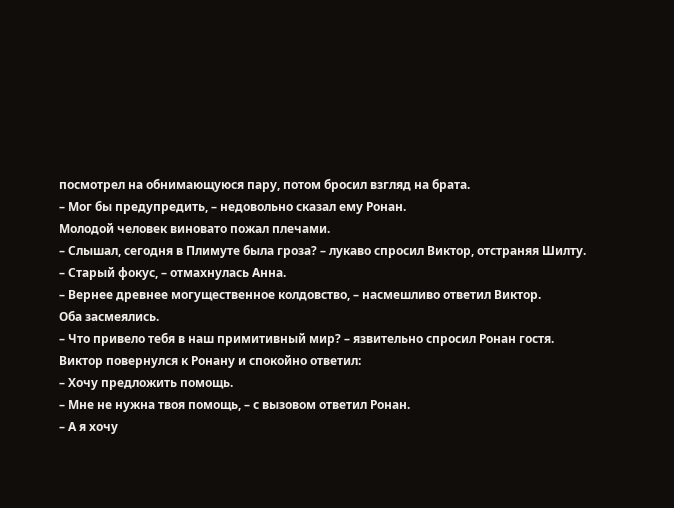посмотрел на обнимающуюся пару, потом бросил взгляд на брата.
– Мог бы предупредить, – недовольно сказал ему Ронан.
Молодой человек виновато пожал плечами.
– Слышал, сегодня в Плимуте была гроза? – лукаво спросил Виктор, отстраняя Шилту.
– Старый фокус, – отмахнулась Анна.
– Вернее древнее могущественное колдовство, – насмешливо ответил Виктор.
Оба засмеялись.
– Что привело тебя в наш примитивный мир? – язвительно спросил Ронан гостя.
Виктор повернулся к Ронану и спокойно ответил:
– Хочу предложить помощь.
– Мне не нужна твоя помощь, – с вызовом ответил Ронан.
– А я хочу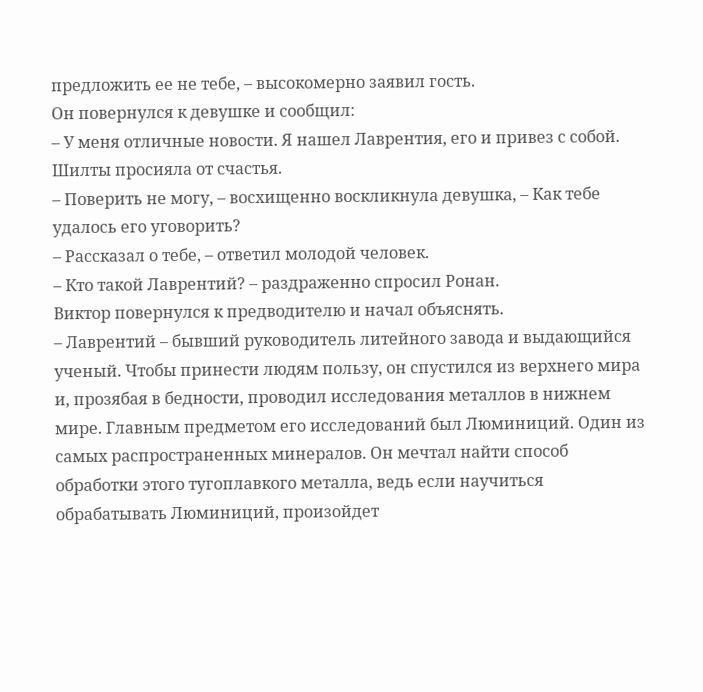предложить ее не тебе, – высокомерно заявил гость.
Он повернулся к девушке и сообщил:
– У меня отличные новости. Я нашел Лаврентия, его и привез с собой.
Шилты просияла от счастья.
– Поверить не могу, – восхищенно воскликнула девушка, – Как тебе удалось его уговорить?
– Рассказал о тебе, – ответил молодой человек.
– Кто такой Лаврентий? – раздраженно спросил Ронан.
Виктор повернулся к предводителю и начал объяснять.
– Лаврентий – бывший руководитель литейного завода и выдающийся ученый. Чтобы принести людям пользу, он спустился из верхнего мира и, прозябая в бедности, проводил исследования металлов в нижнем мире. Главным предметом его исследований был Люминиций. Один из самых распространенных минералов. Он мечтал найти способ обработки этого тугоплавкого металла, ведь если научиться обрабатывать Люминиций, произойдет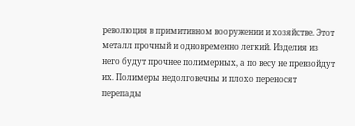революция в примитивном вооружении и хозяйстве. Этот металл прочный и одновременно легкий. Изделия из него будут прочнее полимерных, а по весу не превзойдут их. Полимеры недолговечны и плохо переносят перепады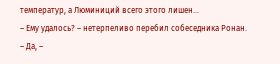температур, а Люминиций всего этого лишен…
– Ему удалось? – нетерпеливо перебил собеседника Ронан.
– Да, –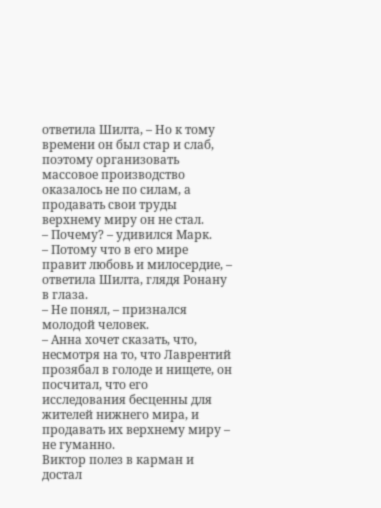ответила Шилта, – Но к тому времени он был стар и слаб, поэтому организовать массовое производство оказалось не по силам, а продавать свои труды верхнему миру он не стал.
– Почему? – удивился Марк.
– Потому что в его мире правит любовь и милосердие, – ответила Шилта, глядя Ронану в глаза.
– Не понял, – признался молодой человек.
– Анна хочет сказать, что, несмотря на то, что Лаврентий прозябал в голоде и нищете, он посчитал, что его исследования бесценны для жителей нижнего мира, и продавать их верхнему миру – не гуманно.
Виктор полез в карман и достал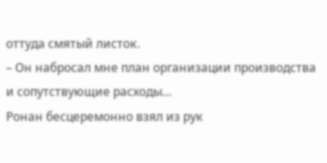оттуда смятый листок.
– Он набросал мне план организации производства и сопутствующие расходы…
Ронан бесцеремонно взял из рук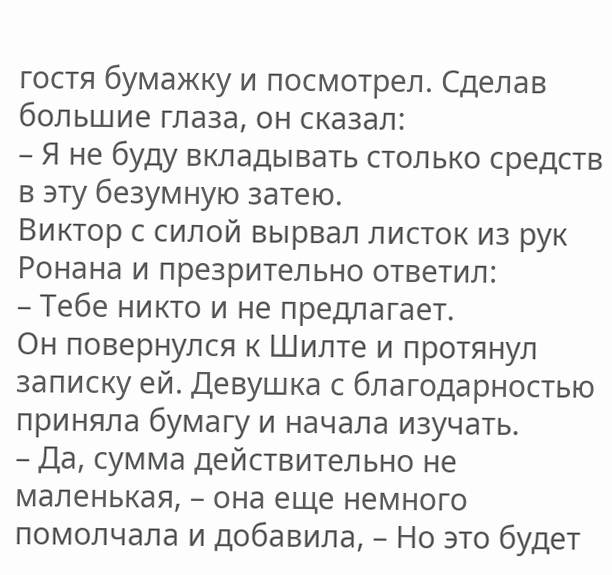гостя бумажку и посмотрел. Сделав большие глаза, он сказал:
– Я не буду вкладывать столько средств в эту безумную затею.
Виктор с силой вырвал листок из рук Ронана и презрительно ответил:
– Тебе никто и не предлагает.
Он повернулся к Шилте и протянул записку ей. Девушка с благодарностью приняла бумагу и начала изучать.
– Да, сумма действительно не маленькая, – она еще немного помолчала и добавила, – Но это будет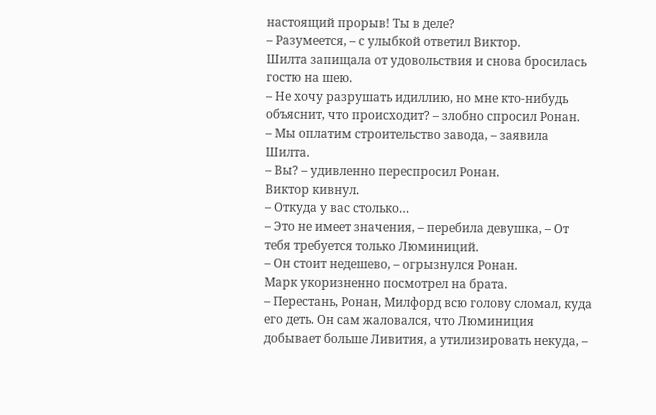настоящий прорыв! Ты в деле?
– Разумеется, – с улыбкой ответил Виктор.
Шилта запищала от удовольствия и снова бросилась гостю на шею.
– Не хочу разрушать идиллию, но мне кто-нибудь объяснит, что происходит? – злобно спросил Ронан.
– Мы оплатим строительство завода, – заявила Шилта.
– Вы? – удивленно переспросил Ронан.
Виктор кивнул.
– Откуда у вас столько…
– Это не имеет значения, – перебила девушка, – От тебя требуется только Люминиций.
– Он стоит недешево, – огрызнулся Ронан.
Марк укоризненно посмотрел на брата.
– Перестань, Ронан, Милфорд всю голову сломал, куда его деть. Он сам жаловался, что Люминиция добывает больше Ливития, а утилизировать некуда, –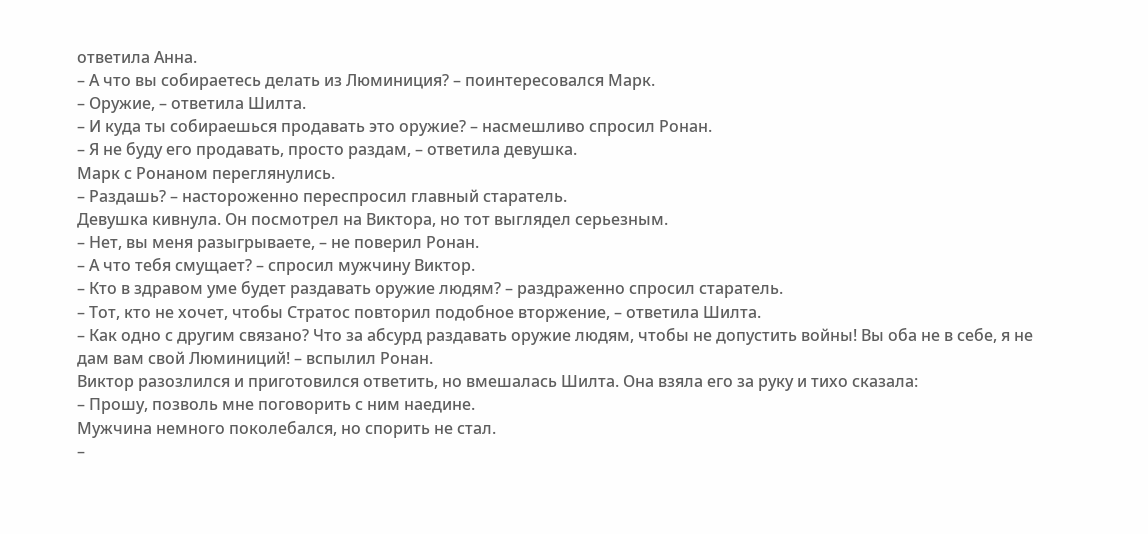ответила Анна.
– А что вы собираетесь делать из Люминиция? – поинтересовался Марк.
– Оружие, – ответила Шилта.
– И куда ты собираешься продавать это оружие? – насмешливо спросил Ронан.
– Я не буду его продавать, просто раздам, – ответила девушка.
Марк с Ронаном переглянулись.
– Раздашь? – настороженно переспросил главный старатель.
Девушка кивнула. Он посмотрел на Виктора, но тот выглядел серьезным.
– Нет, вы меня разыгрываете, – не поверил Ронан.
– А что тебя смущает? – спросил мужчину Виктор.
– Кто в здравом уме будет раздавать оружие людям? – раздраженно спросил старатель.
– Тот, кто не хочет, чтобы Стратос повторил подобное вторжение, – ответила Шилта.
– Как одно с другим связано? Что за абсурд раздавать оружие людям, чтобы не допустить войны! Вы оба не в себе, я не дам вам свой Люминиций! – вспылил Ронан.
Виктор разозлился и приготовился ответить, но вмешалась Шилта. Она взяла его за руку и тихо сказала:
– Прошу, позволь мне поговорить с ним наедине.
Мужчина немного поколебался, но спорить не стал.
–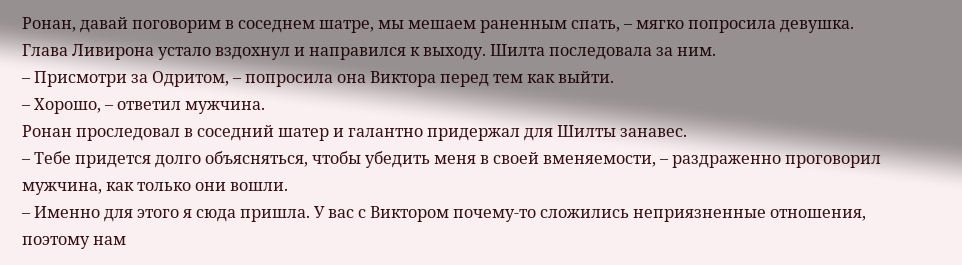Ронан, давай поговорим в соседнем шатре, мы мешаем раненным спать, – мягко попросила девушка.
Глава Ливирона устало вздохнул и направился к выходу. Шилта последовала за ним.
– Присмотри за Одритом, – попросила она Виктора перед тем как выйти.
– Хорошо, – ответил мужчина.
Ронан проследовал в соседний шатер и галантно придержал для Шилты занавес.
– Тебе придется долго объясняться, чтобы убедить меня в своей вменяемости, – раздраженно проговорил мужчина, как только они вошли.
– Именно для этого я сюда пришла. У вас с Виктором почему-то сложились неприязненные отношения, поэтому нам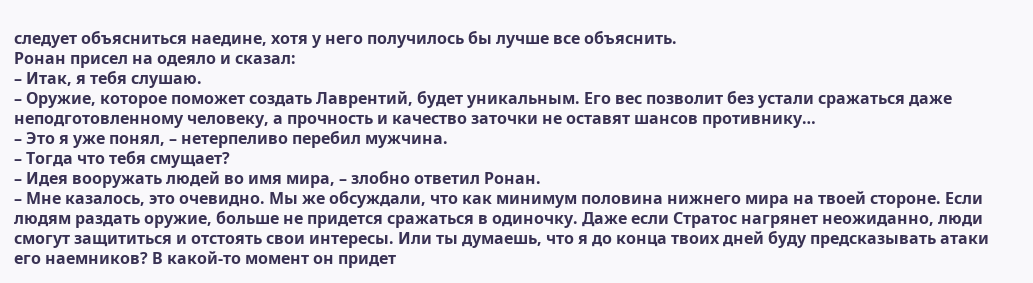следует объясниться наедине, хотя у него получилось бы лучше все объяснить.
Ронан присел на одеяло и сказал:
– Итак, я тебя слушаю.
– Оружие, которое поможет создать Лаврентий, будет уникальным. Его вес позволит без устали сражаться даже неподготовленному человеку, а прочность и качество заточки не оставят шансов противнику…
– Это я уже понял, – нетерпеливо перебил мужчина.
– Тогда что тебя смущает?
– Идея вооружать людей во имя мира, – злобно ответил Ронан.
– Мне казалось, это очевидно. Мы же обсуждали, что как минимум половина нижнего мира на твоей стороне. Если людям раздать оружие, больше не придется сражаться в одиночку. Даже если Стратос нагрянет неожиданно, люди смогут защититься и отстоять свои интересы. Или ты думаешь, что я до конца твоих дней буду предсказывать атаки его наемников? В какой-то момент он придет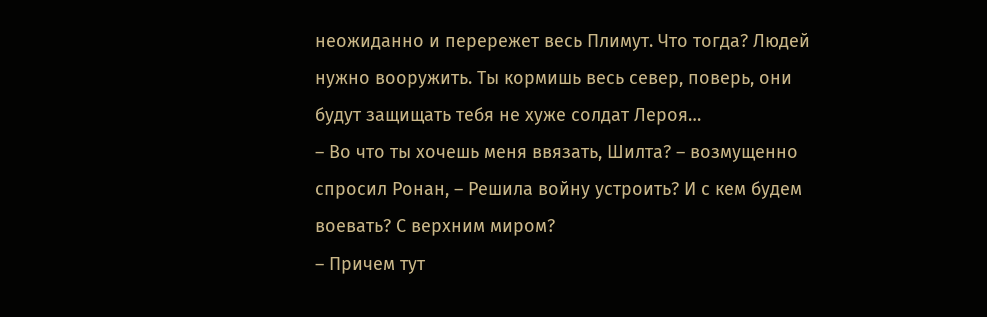неожиданно и перережет весь Плимут. Что тогда? Людей нужно вооружить. Ты кормишь весь север, поверь, они будут защищать тебя не хуже солдат Лероя…
– Во что ты хочешь меня ввязать, Шилта? – возмущенно спросил Ронан, – Решила войну устроить? И с кем будем воевать? С верхним миром?
– Причем тут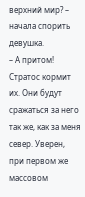верхний мир? – начала спорить девушка.
– А притом! Стратос кормит их. Они будут сражаться за него так же, как за меня север. Уверен, при первом же массовом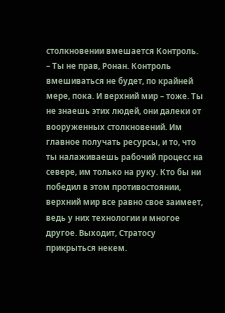столкновении вмешается Контроль.
– Ты не прав, Ронан. Контроль вмешиваться не будет, по крайней мере, пока. И верхний мир – тоже. Ты не знаешь этих людей, они далеки от вооруженных столкновений. Им главное получать ресурсы, и то, что ты налаживаешь рабочий процесс на севере, им только на руку. Кто бы ни победил в этом противостоянии, верхний мир все равно свое заимеет, ведь у них технологии и многое другое. Выходит, Стратосу прикрыться некем.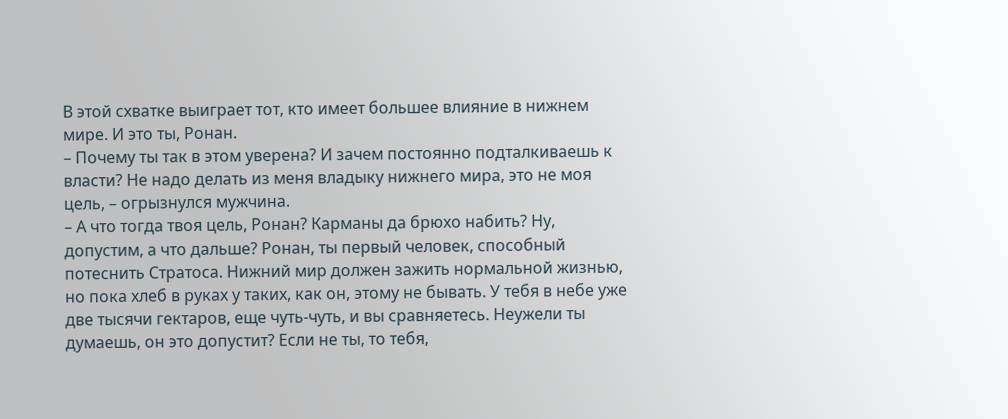В этой схватке выиграет тот, кто имеет большее влияние в нижнем мире. И это ты, Ронан.
– Почему ты так в этом уверена? И зачем постоянно подталкиваешь к власти? Не надо делать из меня владыку нижнего мира, это не моя цель, – огрызнулся мужчина.
– А что тогда твоя цель, Ронан? Карманы да брюхо набить? Ну, допустим, а что дальше? Ронан, ты первый человек, способный потеснить Стратоса. Нижний мир должен зажить нормальной жизнью, но пока хлеб в руках у таких, как он, этому не бывать. У тебя в небе уже две тысячи гектаров, еще чуть-чуть, и вы сравняетесь. Неужели ты думаешь, он это допустит? Если не ты, то тебя,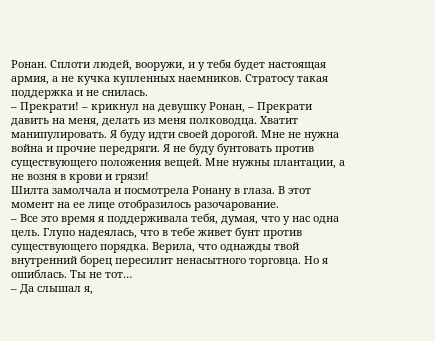Ронан. Сплоти людей, вооружи, и у тебя будет настоящая армия, а не кучка купленных наемников. Стратосу такая поддержка и не снилась.
– Прекрати! – крикнул на девушку Ронан, – Прекрати давить на меня, делать из меня полководца. Хватит манипулировать. Я буду идти своей дорогой. Мне не нужна война и прочие передряги. Я не буду бунтовать против существующего положения вещей. Мне нужны плантации, а не возня в крови и грязи!
Шилта замолчала и посмотрела Ронану в глаза. В этот момент на ее лице отобразилось разочарование.
– Все это время я поддерживала тебя, думая, что у нас одна цель. Глупо надеялась, что в тебе живет бунт против существующего порядка. Верила, что однажды твой внутренний борец пересилит ненасытного торговца. Но я ошиблась. Ты не тот…
– Да слышал я,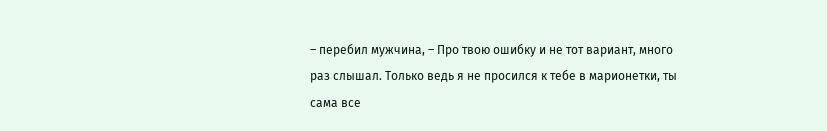– перебил мужчина, – Про твою ошибку и не тот вариант, много раз слышал. Только ведь я не просился к тебе в марионетки, ты сама все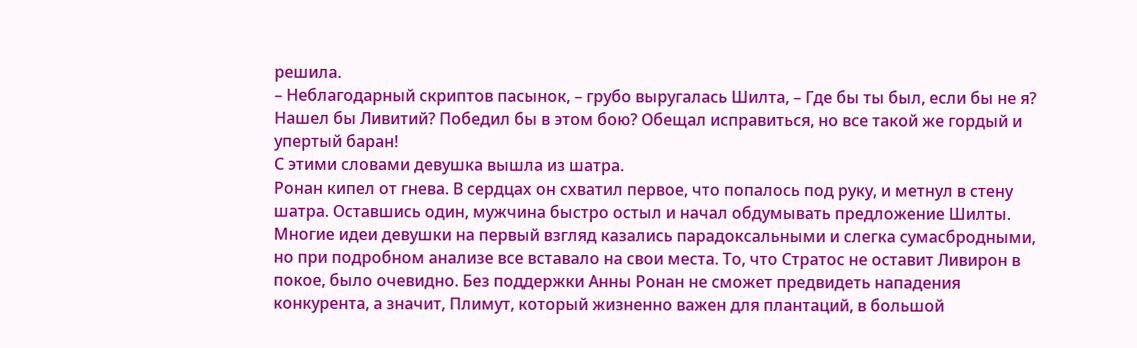решила.
– Неблагодарный скриптов пасынок, – грубо выругалась Шилта, – Где бы ты был, если бы не я? Нашел бы Ливитий? Победил бы в этом бою? Обещал исправиться, но все такой же гордый и упертый баран!
С этими словами девушка вышла из шатра.
Ронан кипел от гнева. В сердцах он схватил первое, что попалось под руку, и метнул в стену шатра. Оставшись один, мужчина быстро остыл и начал обдумывать предложение Шилты. Многие идеи девушки на первый взгляд казались парадоксальными и слегка сумасбродными, но при подробном анализе все вставало на свои места. То, что Стратос не оставит Ливирон в покое, было очевидно. Без поддержки Анны Ронан не сможет предвидеть нападения конкурента, а значит, Плимут, который жизненно важен для плантаций, в большой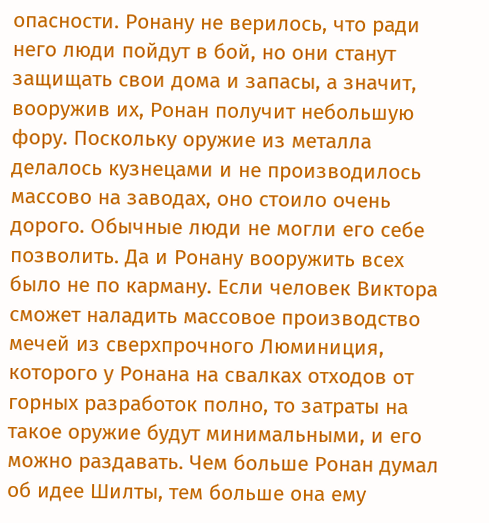опасности. Ронану не верилось, что ради него люди пойдут в бой, но они станут защищать свои дома и запасы, а значит, вооружив их, Ронан получит небольшую фору. Поскольку оружие из металла делалось кузнецами и не производилось массово на заводах, оно стоило очень дорого. Обычные люди не могли его себе позволить. Да и Ронану вооружить всех было не по карману. Если человек Виктора сможет наладить массовое производство мечей из сверхпрочного Люминиция, которого у Ронана на свалках отходов от горных разработок полно, то затраты на такое оружие будут минимальными, и его можно раздавать. Чем больше Ронан думал об идее Шилты, тем больше она ему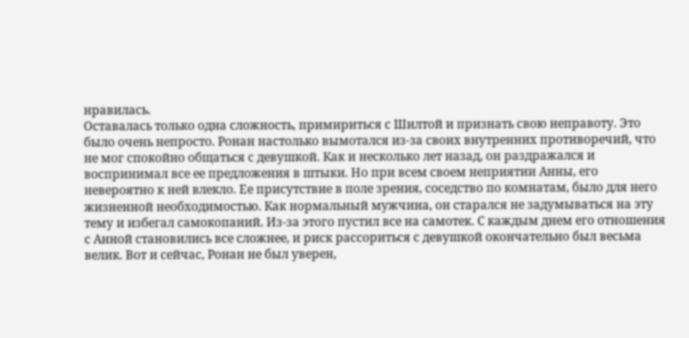нравилась.
Оставалась только одна сложность, примириться с Шилтой и признать свою неправоту. Это было очень непросто. Ронан настолько вымотался из-за своих внутренних противоречий, что не мог спокойно общаться с девушкой. Как и несколько лет назад, он раздражался и воспринимал все ее предложения в штыки. Но при всем своем неприятии Анны, его невероятно к ней влекло. Ее присутствие в поле зрения, соседство по комнатам, было для него жизненной необходимостью. Как нормальный мужчина, он старался не задумываться на эту тему и избегал самокопаний. Из-за этого пустил все на самотек. С каждым днем его отношения с Анной становились все сложнее, и риск рассориться с девушкой окончательно был весьма велик. Вот и сейчас, Ронан не был уверен,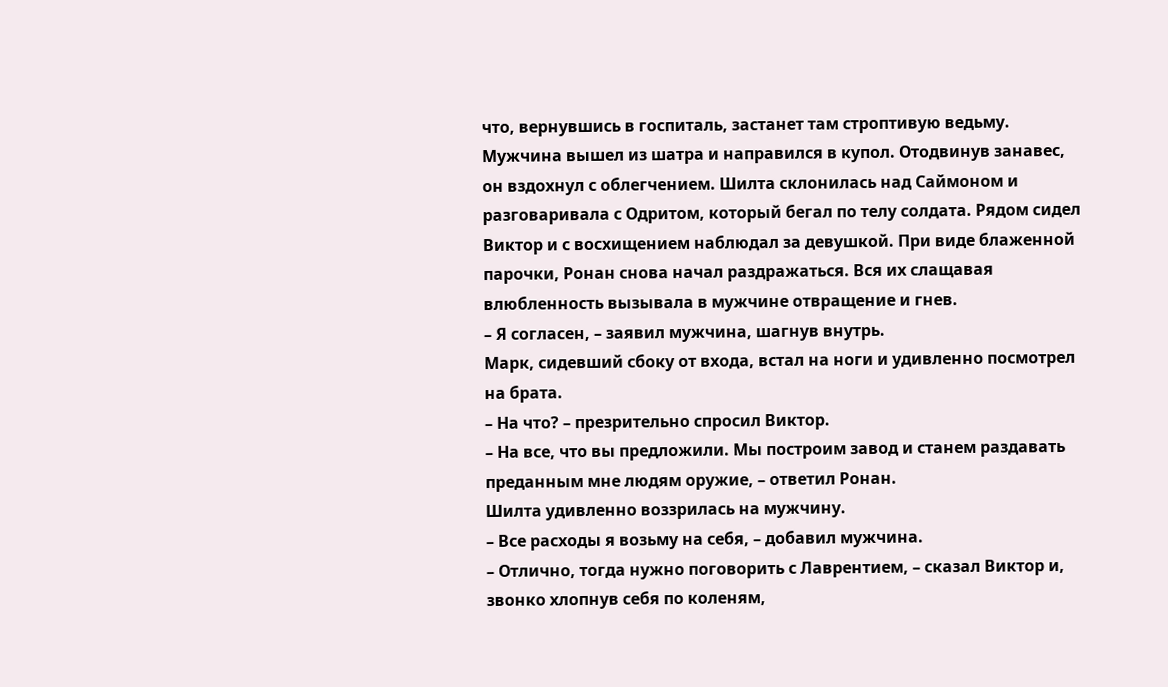что, вернувшись в госпиталь, застанет там строптивую ведьму.
Мужчина вышел из шатра и направился в купол. Отодвинув занавес, он вздохнул с облегчением. Шилта склонилась над Саймоном и разговаривала с Одритом, который бегал по телу солдата. Рядом сидел Виктор и с восхищением наблюдал за девушкой. При виде блаженной парочки, Ронан снова начал раздражаться. Вся их слащавая влюбленность вызывала в мужчине отвращение и гнев.
– Я согласен, – заявил мужчина, шагнув внутрь.
Марк, сидевший сбоку от входа, встал на ноги и удивленно посмотрел на брата.
– На что? – презрительно спросил Виктор.
– На все, что вы предложили. Мы построим завод и станем раздавать преданным мне людям оружие, – ответил Ронан.
Шилта удивленно воззрилась на мужчину.
– Все расходы я возьму на себя, – добавил мужчина.
– Отлично, тогда нужно поговорить с Лаврентием, – сказал Виктор и, звонко хлопнув себя по коленям,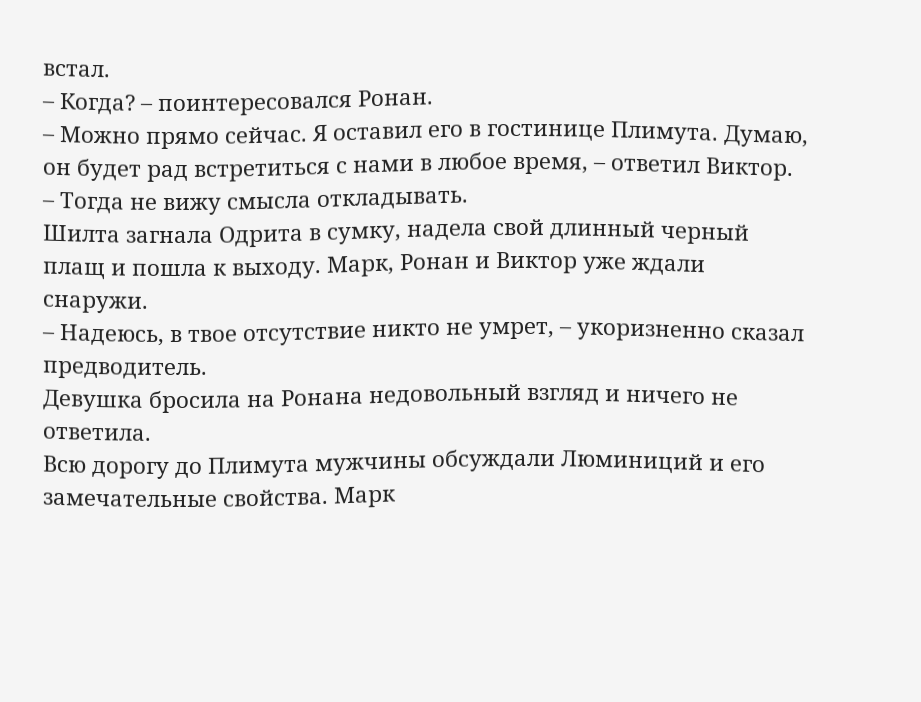встал.
– Когда? – поинтересовался Ронан.
– Можно прямо сейчас. Я оставил его в гостинице Плимута. Думаю, он будет рад встретиться с нами в любое время, – ответил Виктор.
– Тогда не вижу смысла откладывать.
Шилта загнала Одрита в сумку, надела свой длинный черный плащ и пошла к выходу. Марк, Ронан и Виктор уже ждали снаружи.
– Надеюсь, в твое отсутствие никто не умрет, – укоризненно сказал предводитель.
Девушка бросила на Ронана недовольный взгляд и ничего не ответила.
Всю дорогу до Плимута мужчины обсуждали Люминиций и его замечательные свойства. Марк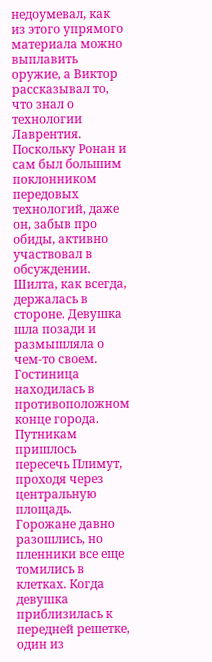недоумевал, как из этого упрямого материала можно выплавить оружие, а Виктор рассказывал то, что знал о технологии Лаврентия. Поскольку Ронан и сам был большим поклонником передовых технологий, даже он, забыв про обиды, активно участвовал в обсуждении. Шилта, как всегда, держалась в стороне. Девушка шла позади и размышляла о чем-то своем.
Гостиница находилась в противоположном конце города. Путникам пришлось пересечь Плимут, проходя через центральную площадь. Горожане давно разошлись, но пленники все еще томились в клетках. Когда девушка приблизилась к передней решетке, один из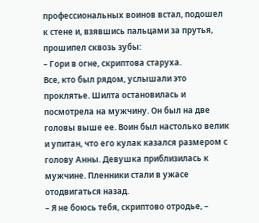профессиональных воинов встал, подошел к стене и, взявшись пальцами за прутья, прошипел сквозь зубы:
– Гори в огне, скриптова старуха.
Все, кто был рядом, услышали это проклятье. Шилта остановилась и посмотрела на мужчину. Он был на две головы выше ее. Воин был настолько велик и упитан, что его кулак казался размером с голову Анны. Девушка приблизилась к мужчине. Пленники стали в ужасе отодвигаться назад.
– Я не боюсь тебя, скриптово отродье, –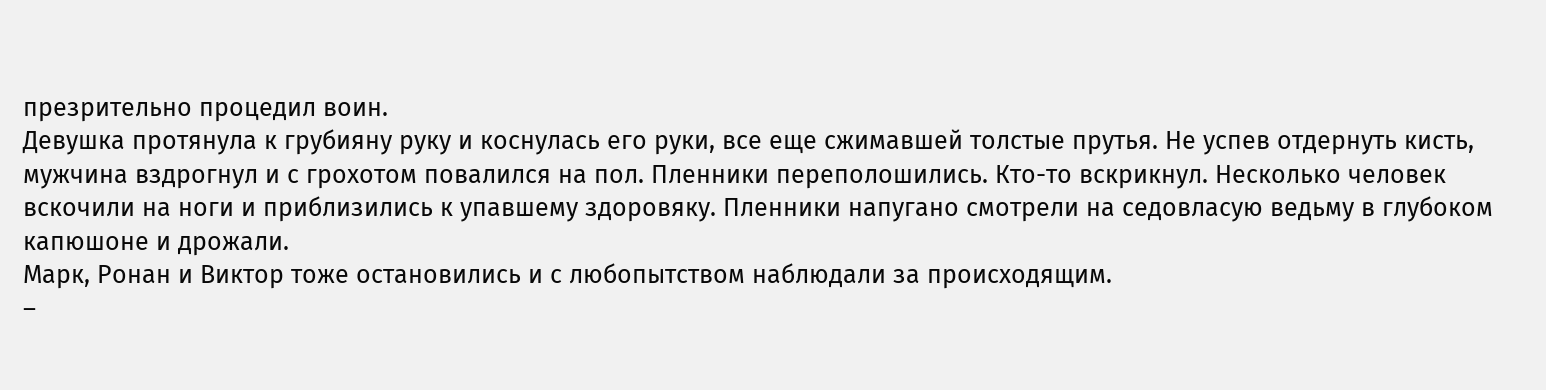презрительно процедил воин.
Девушка протянула к грубияну руку и коснулась его руки, все еще сжимавшей толстые прутья. Не успев отдернуть кисть, мужчина вздрогнул и с грохотом повалился на пол. Пленники переполошились. Кто-то вскрикнул. Несколько человек вскочили на ноги и приблизились к упавшему здоровяку. Пленники напугано смотрели на седовласую ведьму в глубоком капюшоне и дрожали.
Марк, Ронан и Виктор тоже остановились и с любопытством наблюдали за происходящим.
–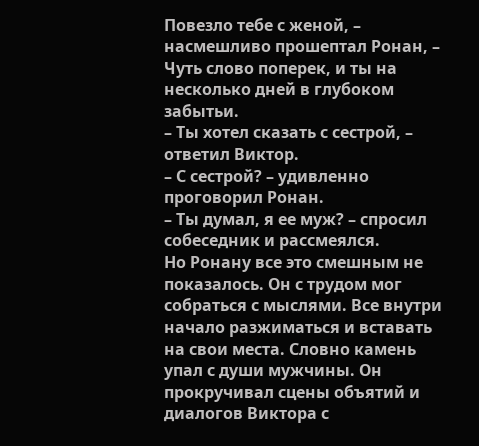Повезло тебе с женой, – насмешливо прошептал Ронан, – Чуть слово поперек, и ты на несколько дней в глубоком забытьи.
– Ты хотел сказать с сестрой, – ответил Виктор.
– С сестрой? – удивленно проговорил Ронан.
– Ты думал, я ее муж? – спросил собеседник и рассмеялся.
Но Ронану все это смешным не показалось. Он с трудом мог собраться с мыслями. Все внутри начало разжиматься и вставать на свои места. Словно камень упал с души мужчины. Он прокручивал сцены объятий и диалогов Виктора с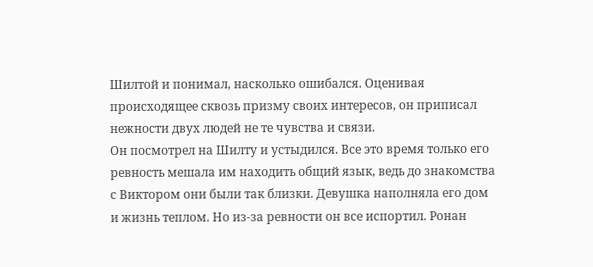Шилтой и понимал, насколько ошибался. Оценивая происходящее сквозь призму своих интересов, он приписал нежности двух людей не те чувства и связи.
Он посмотрел на Шилту и устыдился. Все это время только его ревность мешала им находить общий язык, ведь до знакомства с Виктором они были так близки. Девушка наполняла его дом и жизнь теплом. Но из-за ревности он все испортил. Ронан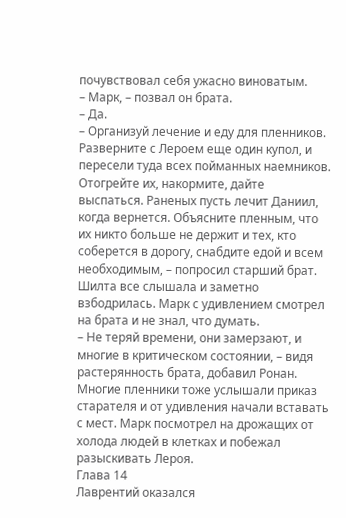почувствовал себя ужасно виноватым.
– Марк, – позвал он брата.
– Да.
– Организуй лечение и еду для пленников. Разверните с Лероем еще один купол, и пересели туда всех пойманных наемников. Отогрейте их, накормите, дайте выспаться. Раненых пусть лечит Даниил, когда вернется. Объясните пленным, что их никто больше не держит и тех, кто соберется в дорогу, снабдите едой и всем необходимым, – попросил старший брат.
Шилта все слышала и заметно взбодрилась. Марк с удивлением смотрел на брата и не знал, что думать.
– Не теряй времени, они замерзают, и многие в критическом состоянии, – видя растерянность брата, добавил Ронан.
Многие пленники тоже услышали приказ старателя и от удивления начали вставать с мест. Марк посмотрел на дрожащих от холода людей в клетках и побежал разыскивать Лероя.
Глава 14
Лаврентий оказался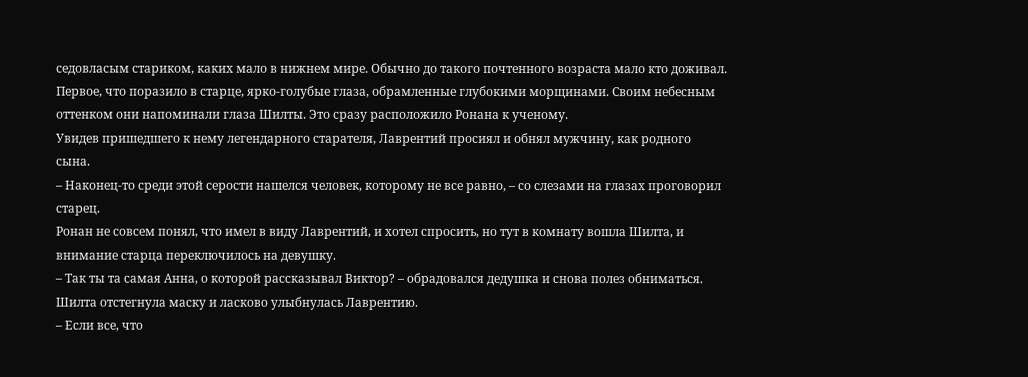седовласым стариком, каких мало в нижнем мире. Обычно до такого почтенного возраста мало кто доживал. Первое, что поразило в старце, ярко-голубые глаза, обрамленные глубокими морщинами. Своим небесным оттенком они напоминали глаза Шилты. Это сразу расположило Ронана к ученому.
Увидев пришедшего к нему легендарного старателя, Лаврентий просиял и обнял мужчину, как родного сына.
– Наконец-то среди этой серости нашелся человек, которому не все равно, – со слезами на глазах проговорил старец.
Ронан не совсем понял, что имел в виду Лаврентий, и хотел спросить, но тут в комнату вошла Шилта, и внимание старца переключилось на девушку.
– Так ты та самая Анна, о которой рассказывал Виктор? – обрадовался дедушка и снова полез обниматься.
Шилта отстегнула маску и ласково улыбнулась Лаврентию.
– Если все, что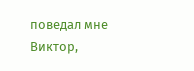поведал мне Виктор,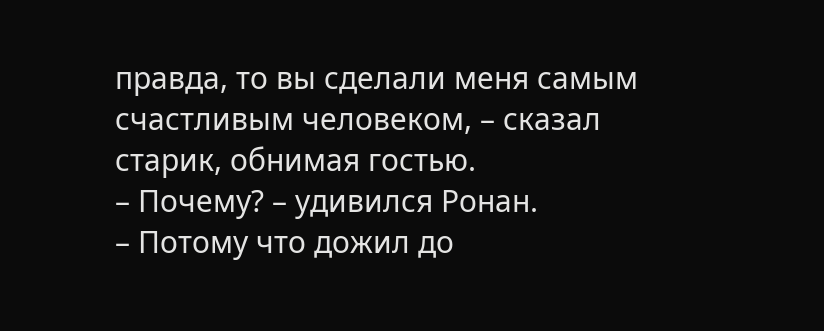правда, то вы сделали меня самым счастливым человеком, – сказал старик, обнимая гостью.
– Почему? – удивился Ронан.
– Потому что дожил до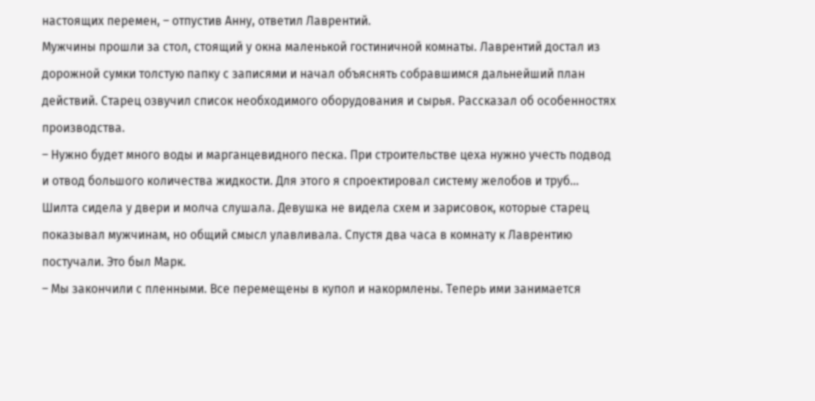настоящих перемен, – отпустив Анну, ответил Лаврентий.
Мужчины прошли за стол, стоящий у окна маленькой гостиничной комнаты. Лаврентий достал из дорожной сумки толстую папку с записями и начал объяснять собравшимся дальнейший план действий. Старец озвучил список необходимого оборудования и сырья. Рассказал об особенностях производства.
– Нужно будет много воды и марганцевидного песка. При строительстве цеха нужно учесть подвод и отвод большого количества жидкости. Для этого я спроектировал систему желобов и труб…
Шилта сидела у двери и молча слушала. Девушка не видела схем и зарисовок, которые старец показывал мужчинам, но общий смысл улавливала. Спустя два часа в комнату к Лаврентию постучали. Это был Марк.
– Мы закончили с пленными. Все перемещены в купол и накормлены. Теперь ими занимается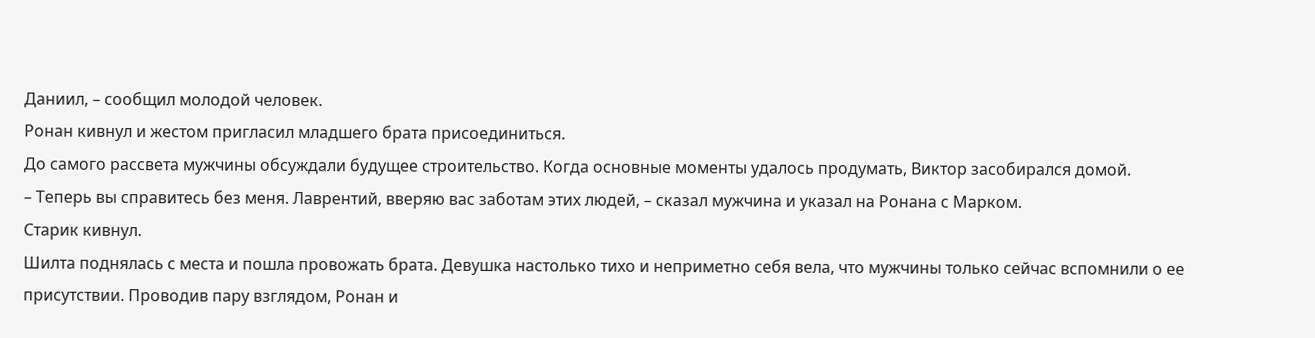Даниил, – сообщил молодой человек.
Ронан кивнул и жестом пригласил младшего брата присоединиться.
До самого рассвета мужчины обсуждали будущее строительство. Когда основные моменты удалось продумать, Виктор засобирался домой.
– Теперь вы справитесь без меня. Лаврентий, вверяю вас заботам этих людей, – сказал мужчина и указал на Ронана с Марком.
Старик кивнул.
Шилта поднялась с места и пошла провожать брата. Девушка настолько тихо и неприметно себя вела, что мужчины только сейчас вспомнили о ее присутствии. Проводив пару взглядом, Ронан и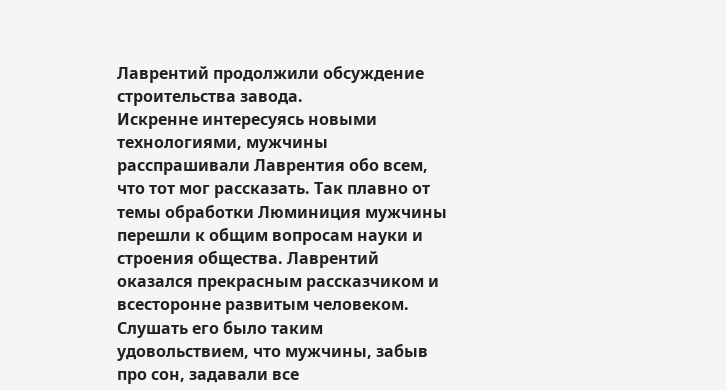Лаврентий продолжили обсуждение строительства завода.
Искренне интересуясь новыми технологиями, мужчины расспрашивали Лаврентия обо всем, что тот мог рассказать. Так плавно от темы обработки Люминиция мужчины перешли к общим вопросам науки и строения общества. Лаврентий оказался прекрасным рассказчиком и всесторонне развитым человеком. Слушать его было таким удовольствием, что мужчины, забыв про сон, задавали все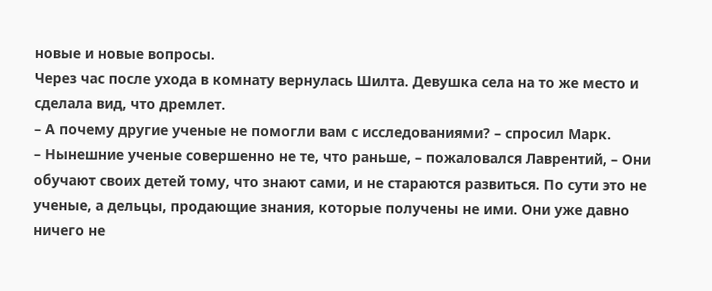новые и новые вопросы.
Через час после ухода в комнату вернулась Шилта. Девушка села на то же место и сделала вид, что дремлет.
– А почему другие ученые не помогли вам с исследованиями? – спросил Марк.
– Нынешние ученые совершенно не те, что раньше, – пожаловался Лаврентий, – Они обучают своих детей тому, что знают сами, и не стараются развиться. По сути это не ученые, а дельцы, продающие знания, которые получены не ими. Они уже давно ничего не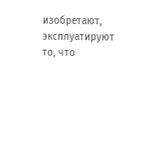изобретают, эксплуатируют то, что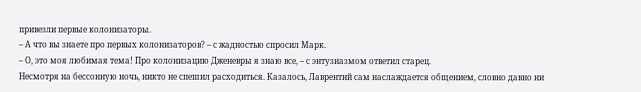привезли первые колонизаторы.
– А что вы знаете про первых колонизаторов? – с жадностью спросил Марк.
– О, это моя любимая тема! Про колонизацию Дженевры я знаю все, – с энтузиазмом ответил старец.
Несмотря на бессонную ночь, никто не спешил расходиться. Казалось, Лаврентий сам наслаждается общением, словно давно ни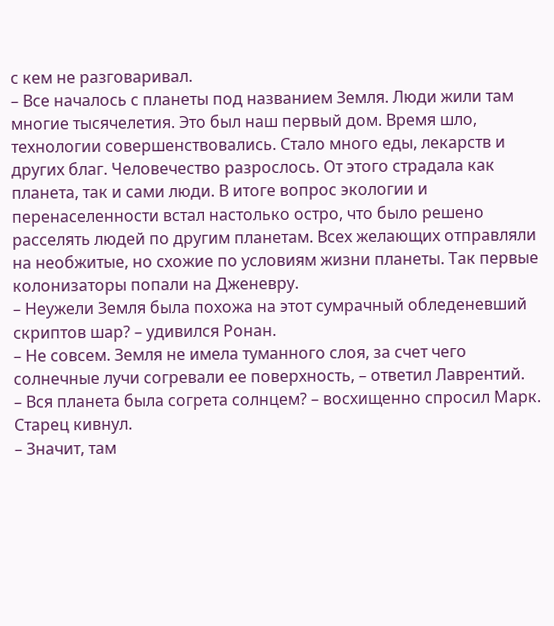с кем не разговаривал.
– Все началось с планеты под названием Земля. Люди жили там многие тысячелетия. Это был наш первый дом. Время шло, технологии совершенствовались. Стало много еды, лекарств и других благ. Человечество разрослось. От этого страдала как планета, так и сами люди. В итоге вопрос экологии и перенаселенности встал настолько остро, что было решено расселять людей по другим планетам. Всех желающих отправляли на необжитые, но схожие по условиям жизни планеты. Так первые колонизаторы попали на Дженевру.
– Неужели Земля была похожа на этот сумрачный обледеневший скриптов шар? – удивился Ронан.
– Не совсем. Земля не имела туманного слоя, за счет чего солнечные лучи согревали ее поверхность, – ответил Лаврентий.
– Вся планета была согрета солнцем? – восхищенно спросил Марк.
Старец кивнул.
– Значит, там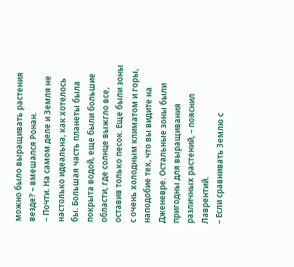можно было выращивать растения везде? – вмешался Ронан.
– Почти. На самом деле и Земля не настолько идеальна, как хотелось бы. Большая часть планеты была покрыта водой, еще были большие области, где солнце выжгло все, оставив только песок. Еще были зоны с очень холодным климатом и горы, наподобие тех, что вы видите на Дженевре. Остальные зоны были пригодны для выращивания различных растений, – пояснил Лаврентий.
– Если сравнивать Землю с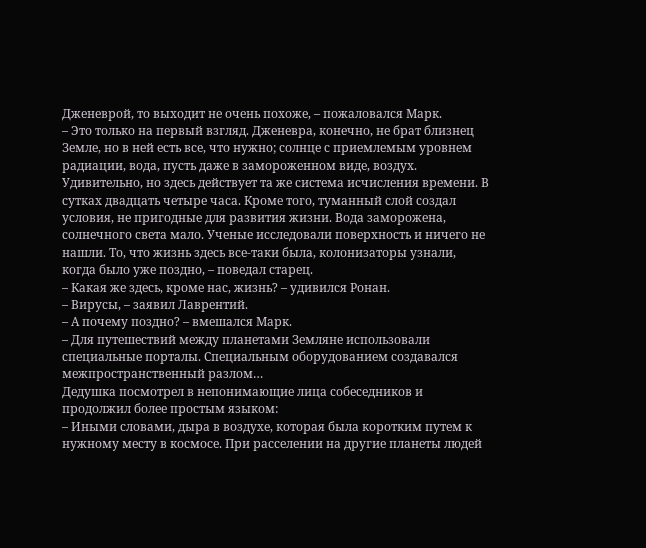Дженеврой, то выходит не очень похоже, – пожаловался Марк.
– Это только на первый взгляд. Дженевра, конечно, не брат близнец Земле, но в ней есть все, что нужно; солнце с приемлемым уровнем радиации, вода, пусть даже в замороженном виде, воздух. Удивительно, но здесь действует та же система исчисления времени. В сутках двадцать четыре часа. Кроме того, туманный слой создал условия, не пригодные для развития жизни. Вода заморожена, солнечного света мало. Ученые исследовали поверхность и ничего не нашли. То, что жизнь здесь все-таки была, колонизаторы узнали, когда было уже поздно, – поведал старец.
– Какая же здесь, кроме нас, жизнь? – удивился Ронан.
– Вирусы, – заявил Лаврентий.
– А почему поздно? – вмешался Марк.
– Для путешествий между планетами Земляне использовали специальные порталы. Специальным оборудованием создавался межпространственный разлом…
Дедушка посмотрел в непонимающие лица собеседников и продолжил более простым языком:
– Иными словами, дыра в воздухе, которая была коротким путем к нужному месту в космосе. При расселении на другие планеты людей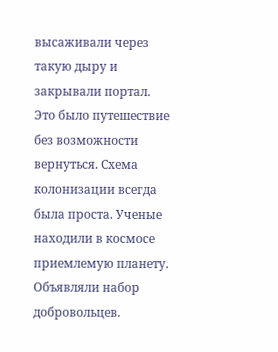высаживали через такую дыру и закрывали портал. Это было путешествие без возможности вернуться. Схема колонизации всегда была проста. Ученые находили в космосе приемлемую планету. Объявляли набор добровольцев.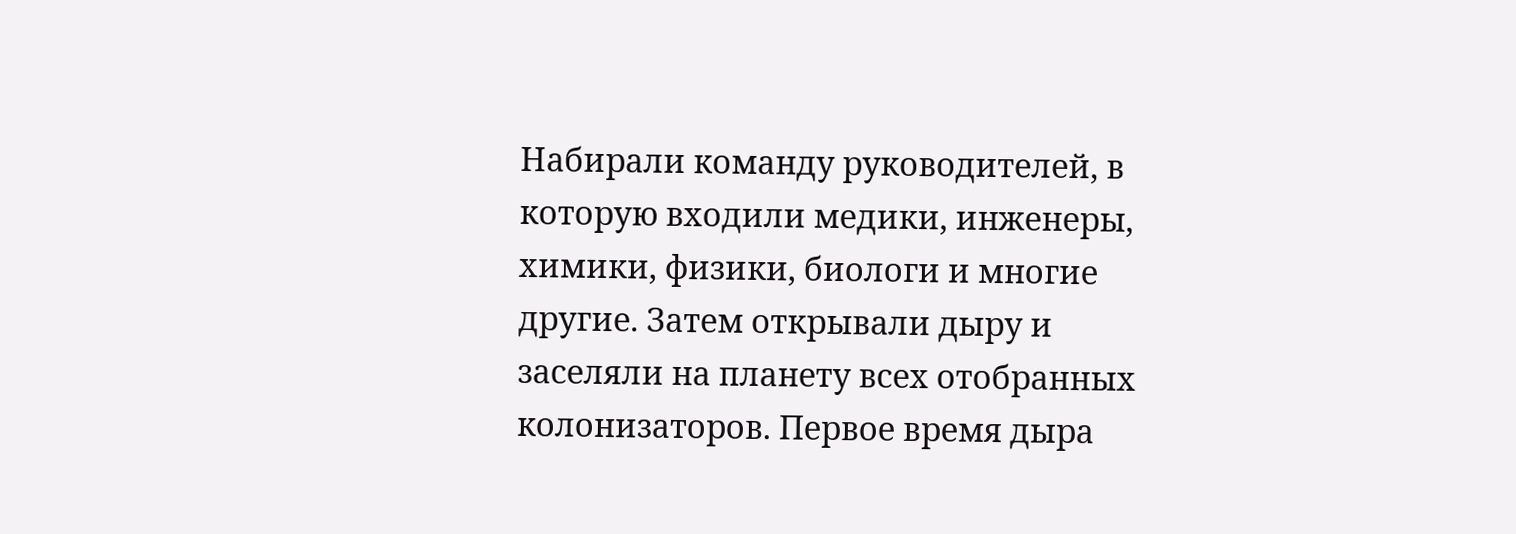Набирали команду руководителей, в которую входили медики, инженеры, химики, физики, биологи и многие другие. Затем открывали дыру и заселяли на планету всех отобранных колонизаторов. Первое время дыра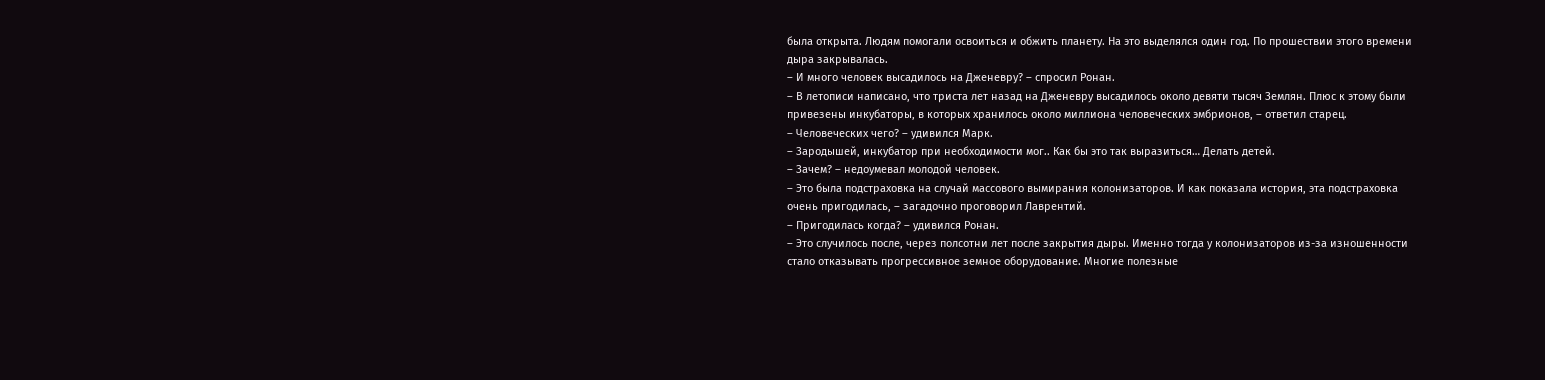была открыта. Людям помогали освоиться и обжить планету. На это выделялся один год. По прошествии этого времени дыра закрывалась.
– И много человек высадилось на Дженевру? – спросил Ронан.
– В летописи написано, что триста лет назад на Дженевру высадилось около девяти тысяч Землян. Плюс к этому были привезены инкубаторы, в которых хранилось около миллиона человеческих эмбрионов, – ответил старец.
– Человеческих чего? – удивился Марк.
– Зародышей, инкубатор при необходимости мог.. Как бы это так выразиться… Делать детей.
– Зачем? – недоумевал молодой человек.
– Это была подстраховка на случай массового вымирания колонизаторов. И как показала история, эта подстраховка очень пригодилась, – загадочно проговорил Лаврентий.
– Пригодилась когда? – удивился Ронан.
– Это случилось после, через полсотни лет после закрытия дыры. Именно тогда у колонизаторов из-за изношенности стало отказывать прогрессивное земное оборудование. Многие полезные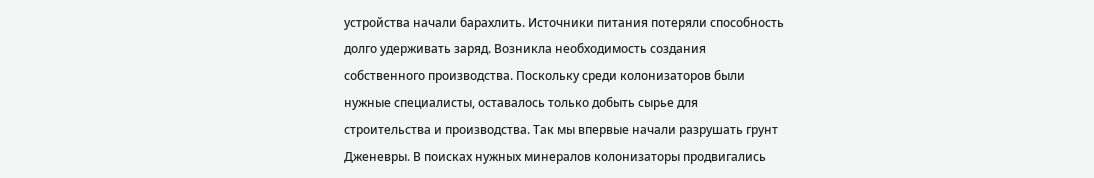устройства начали барахлить. Источники питания потеряли способность долго удерживать заряд. Возникла необходимость создания собственного производства. Поскольку среди колонизаторов были нужные специалисты, оставалось только добыть сырье для строительства и производства. Так мы впервые начали разрушать грунт Дженевры. В поисках нужных минералов колонизаторы продвигались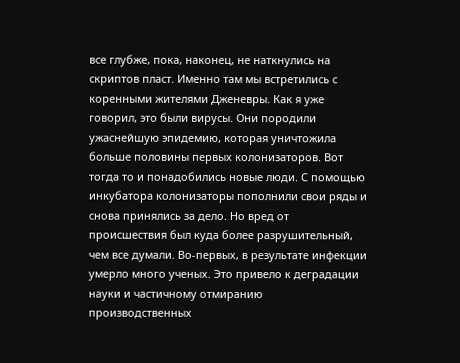все глубже, пока, наконец, не наткнулись на скриптов пласт. Именно там мы встретились с коренными жителями Дженевры. Как я уже говорил, это были вирусы. Они породили ужаснейшую эпидемию, которая уничтожила больше половины первых колонизаторов. Вот тогда то и понадобились новые люди. С помощью инкубатора колонизаторы пополнили свои ряды и снова принялись за дело. Но вред от происшествия был куда более разрушительный, чем все думали. Во-первых, в результате инфекции умерло много ученых. Это привело к деградации науки и частичному отмиранию производственных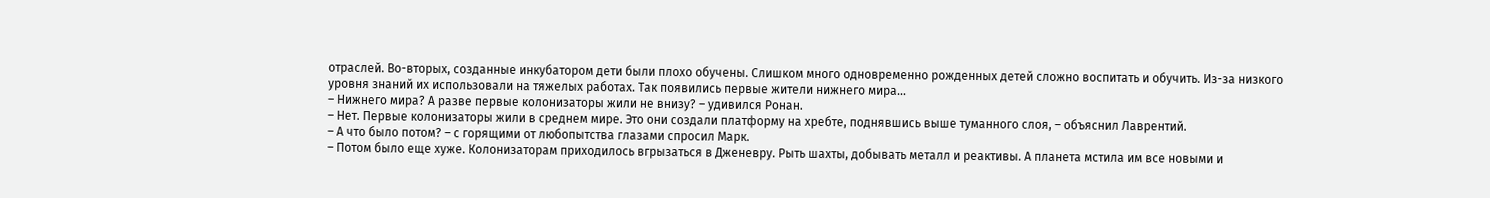отраслей. Во-вторых, созданные инкубатором дети были плохо обучены. Слишком много одновременно рожденных детей сложно воспитать и обучить. Из-за низкого уровня знаний их использовали на тяжелых работах. Так появились первые жители нижнего мира…
– Нижнего мира? А разве первые колонизаторы жили не внизу? – удивился Ронан.
– Нет. Первые колонизаторы жили в среднем мире. Это они создали платформу на хребте, поднявшись выше туманного слоя, – объяснил Лаврентий.
– А что было потом? – с горящими от любопытства глазами спросил Марк.
– Потом было еще хуже. Колонизаторам приходилось вгрызаться в Дженевру. Рыть шахты, добывать металл и реактивы. А планета мстила им все новыми и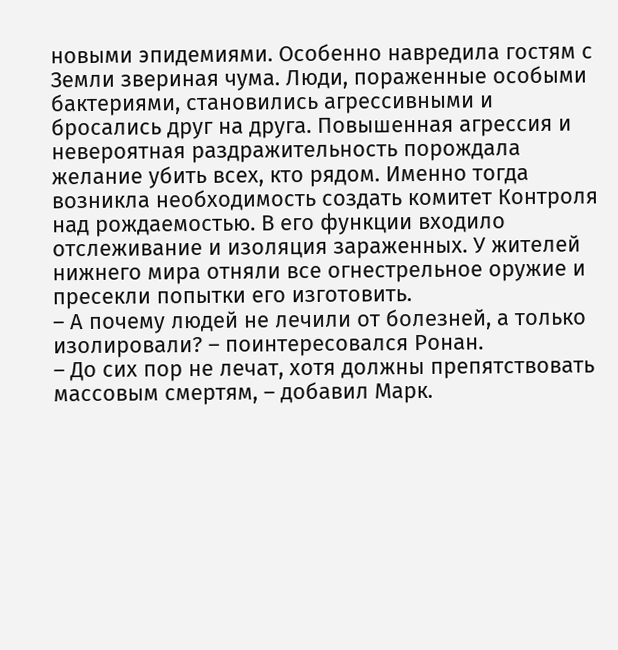новыми эпидемиями. Особенно навредила гостям с Земли звериная чума. Люди, пораженные особыми бактериями, становились агрессивными и бросались друг на друга. Повышенная агрессия и невероятная раздражительность порождала желание убить всех, кто рядом. Именно тогда возникла необходимость создать комитет Контроля над рождаемостью. В его функции входило отслеживание и изоляция зараженных. У жителей нижнего мира отняли все огнестрельное оружие и пресекли попытки его изготовить.
– А почему людей не лечили от болезней, а только изолировали? – поинтересовался Ронан.
– До сих пор не лечат, хотя должны препятствовать массовым смертям, – добавил Марк.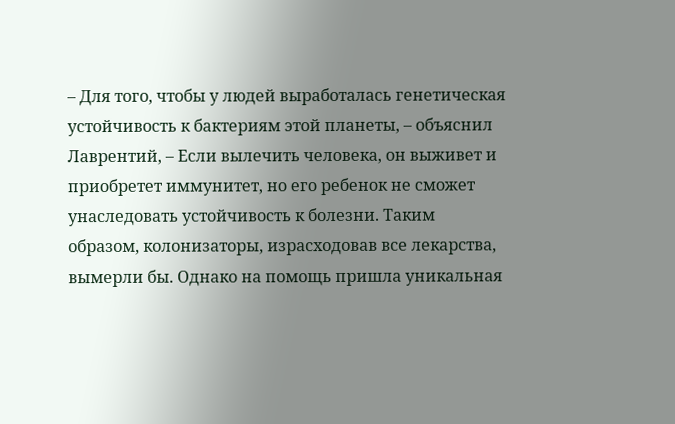– Для того, чтобы у людей выработалась генетическая устойчивость к бактериям этой планеты, – объяснил Лаврентий, – Если вылечить человека, он выживет и приобретет иммунитет, но его ребенок не сможет унаследовать устойчивость к болезни. Таким образом, колонизаторы, израсходовав все лекарства, вымерли бы. Однако на помощь пришла уникальная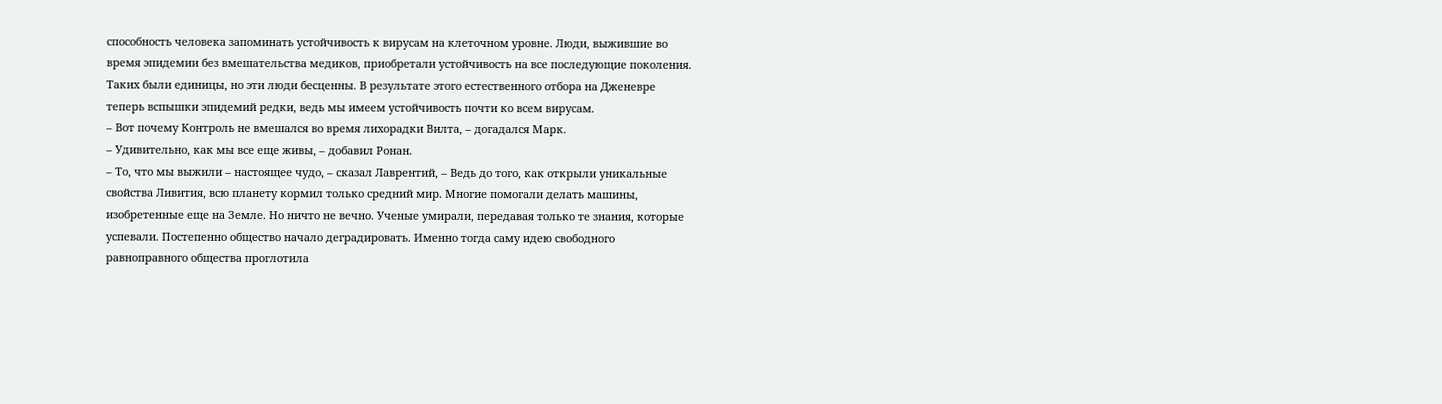способность человека запоминать устойчивость к вирусам на клеточном уровне. Люди, выжившие во время эпидемии без вмешательства медиков, приобретали устойчивость на все последующие поколения. Таких были единицы, но эти люди бесценны. В результате этого естественного отбора на Дженевре теперь вспышки эпидемий редки, ведь мы имеем устойчивость почти ко всем вирусам.
– Вот почему Контроль не вмешался во время лихорадки Вилта, – догадался Марк.
– Удивительно, как мы все еще живы, – добавил Ронан.
– То, что мы выжили – настоящее чудо, – сказал Лаврентий, – Ведь до того, как открыли уникальные свойства Ливития, всю планету кормил только средний мир. Многие помогали делать машины, изобретенные еще на Земле. Но ничто не вечно. Ученые умирали, передавая только те знания, которые успевали. Постепенно общество начало деградировать. Именно тогда саму идею свободного равноправного общества проглотила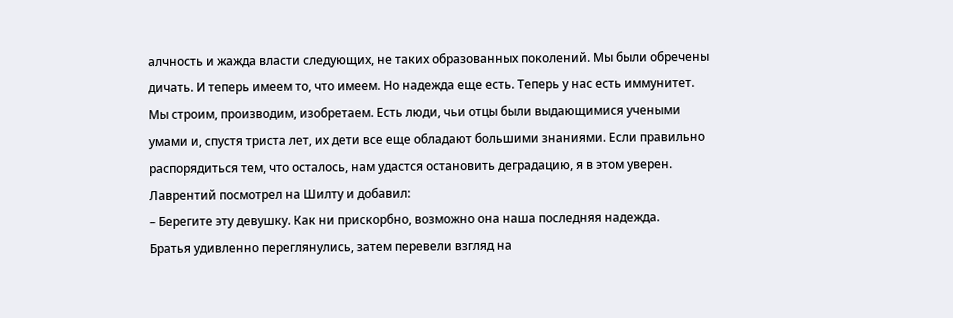алчность и жажда власти следующих, не таких образованных поколений. Мы были обречены дичать. И теперь имеем то, что имеем. Но надежда еще есть. Теперь у нас есть иммунитет. Мы строим, производим, изобретаем. Есть люди, чьи отцы были выдающимися учеными умами и, спустя триста лет, их дети все еще обладают большими знаниями. Если правильно распорядиться тем, что осталось, нам удастся остановить деградацию, я в этом уверен.
Лаврентий посмотрел на Шилту и добавил:
– Берегите эту девушку. Как ни прискорбно, возможно она наша последняя надежда.
Братья удивленно переглянулись, затем перевели взгляд на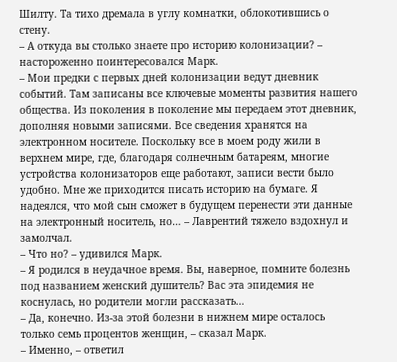Шилту. Та тихо дремала в углу комнатки, облокотившись о стену.
– А откуда вы столько знаете про историю колонизации? – настороженно поинтересовался Марк.
– Мои предки с первых дней колонизации ведут дневник событий. Там записаны все ключевые моменты развития нашего общества. Из поколения в поколение мы передаем этот дневник, дополняя новыми записями. Все сведения хранятся на электронном носителе. Поскольку все в моем роду жили в верхнем мире, где, благодаря солнечным батареям, многие устройства колонизаторов еще работают, записи вести было удобно. Мне же приходится писать историю на бумаге. Я надеялся, что мой сын сможет в будущем перенести эти данные на электронный носитель, но… – Лаврентий тяжело вздохнул и замолчал.
– Что но? – удивился Марк.
– Я родился в неудачное время. Вы, наверное, помните болезнь под названием женский душитель? Вас эта эпидемия не коснулась, но родители могли рассказать…
– Да, конечно. Из-за этой болезни в нижнем мире осталось только семь процентов женщин, – сказал Марк.
– Именно, – ответил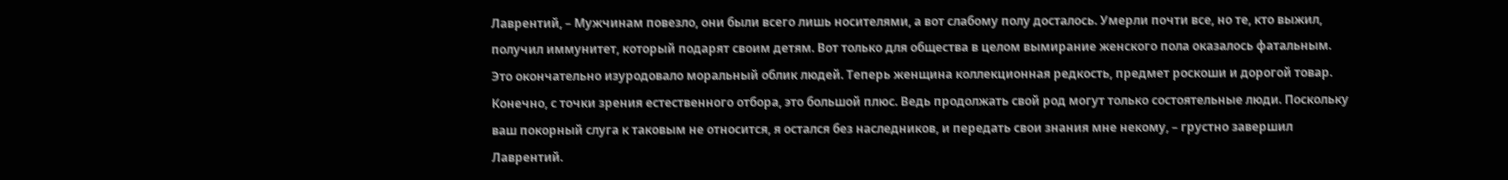Лаврентий, – Мужчинам повезло, они были всего лишь носителями, а вот слабому полу досталось. Умерли почти все, но те, кто выжил, получил иммунитет, который подарят своим детям. Вот только для общества в целом вымирание женского пола оказалось фатальным. Это окончательно изуродовало моральный облик людей. Теперь женщина коллекционная редкость, предмет роскоши и дорогой товар. Конечно, с точки зрения естественного отбора, это большой плюс. Ведь продолжать свой род могут только состоятельные люди. Поскольку ваш покорный слуга к таковым не относится, я остался без наследников, и передать свои знания мне некому, – грустно завершил Лаврентий.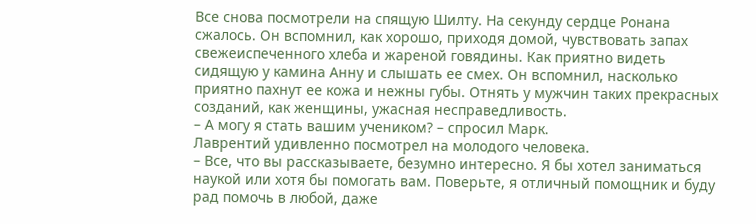Все снова посмотрели на спящую Шилту. На секунду сердце Ронана сжалось. Он вспомнил, как хорошо, приходя домой, чувствовать запах свежеиспеченного хлеба и жареной говядины. Как приятно видеть сидящую у камина Анну и слышать ее смех. Он вспомнил, насколько приятно пахнут ее кожа и нежны губы. Отнять у мужчин таких прекрасных созданий, как женщины, ужасная несправедливость.
– А могу я стать вашим учеником? – спросил Марк.
Лаврентий удивленно посмотрел на молодого человека.
– Все, что вы рассказываете, безумно интересно. Я бы хотел заниматься наукой или хотя бы помогать вам. Поверьте, я отличный помощник и буду рад помочь в любой, даже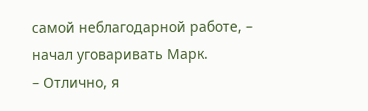самой неблагодарной работе, – начал уговаривать Марк.
– Отлично, я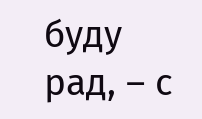буду рад, – с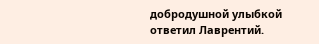добродушной улыбкой ответил Лаврентий.